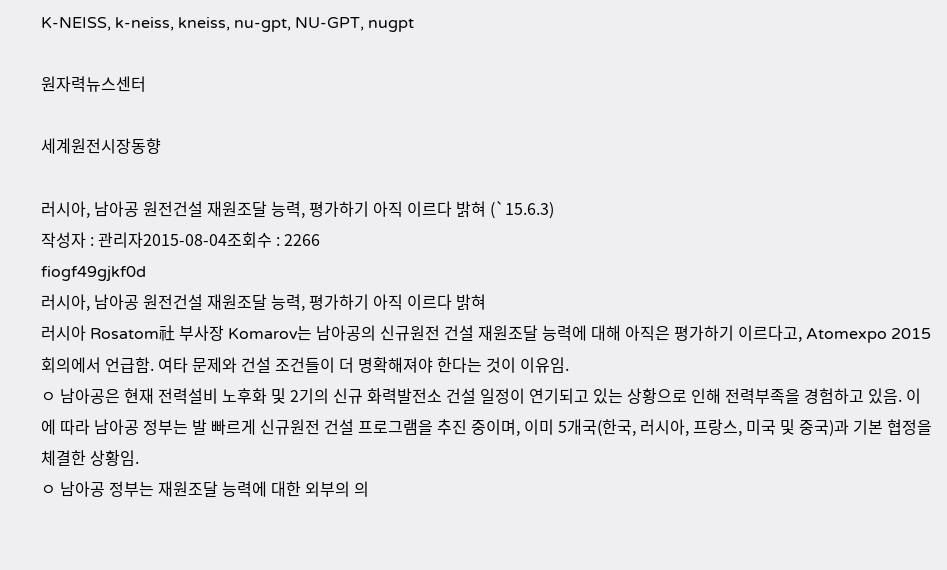K-NEISS, k-neiss, kneiss, nu-gpt, NU-GPT, nugpt

원자력뉴스센터

세계원전시장동향

러시아, 남아공 원전건설 재원조달 능력, 평가하기 아직 이르다 밝혀 (`15.6.3)
작성자 : 관리자2015-08-04조회수 : 2266
fiogf49gjkf0d
러시아, 남아공 원전건설 재원조달 능력, 평가하기 아직 이르다 밝혀
러시아 Rosatom社 부사장 Komarov는 남아공의 신규원전 건설 재원조달 능력에 대해 아직은 평가하기 이르다고, Atomexpo 2015 회의에서 언급함. 여타 문제와 건설 조건들이 더 명확해져야 한다는 것이 이유임.
ㅇ 남아공은 현재 전력설비 노후화 및 2기의 신규 화력발전소 건설 일정이 연기되고 있는 상황으로 인해 전력부족을 경험하고 있음. 이에 따라 남아공 정부는 발 빠르게 신규원전 건설 프로그램을 추진 중이며, 이미 5개국(한국, 러시아, 프랑스, 미국 및 중국)과 기본 협정을 체결한 상황임.
ㅇ 남아공 정부는 재원조달 능력에 대한 외부의 의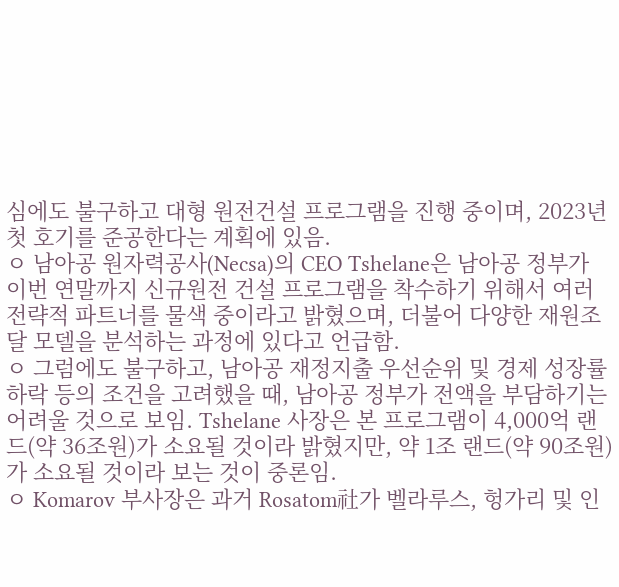심에도 불구하고 대형 원전건설 프로그램을 진행 중이며, 2023년 첫 호기를 준공한다는 계획에 있음.
ㅇ 남아공 원자력공사(Necsa)의 CEO Tshelane은 남아공 정부가 이번 연말까지 신규원전 건설 프로그램을 착수하기 위해서 여러 전략적 파트너를 물색 중이라고 밝혔으며, 더불어 다양한 재원조달 모델을 분석하는 과정에 있다고 언급함.
ㅇ 그럼에도 불구하고, 남아공 재정지출 우선순위 및 경제 성장률 하락 등의 조건을 고려했을 때, 남아공 정부가 전액을 부담하기는 어려울 것으로 보임. Tshelane 사장은 본 프로그램이 4,000억 랜드(약 36조원)가 소요될 것이라 밝혔지만, 약 1조 랜드(약 90조원)가 소요될 것이라 보는 것이 중론임.
ㅇ Komarov 부사장은 과거 Rosatom社가 벨라루스, 헝가리 및 인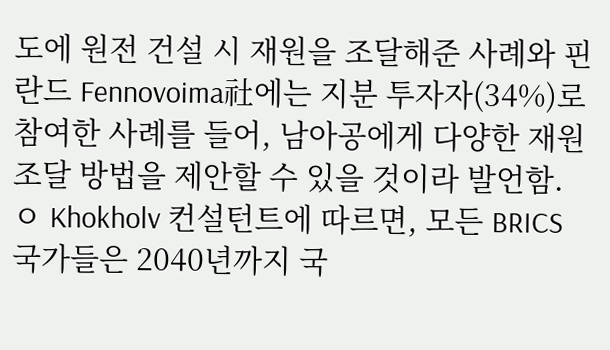도에 원전 건설 시 재원을 조달해준 사례와 핀란드 Fennovoima社에는 지분 투자자(34%)로 참여한 사례를 들어, 남아공에게 다양한 재원조달 방법을 제안할 수 있을 것이라 발언함.
ㅇ Khokholv 컨설턴트에 따르면, 모든 BRICS 국가들은 2040년까지 국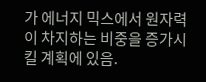가 에너지 믹스에서 원자력이 차지하는 비중을 증가시킬 계획에 있음.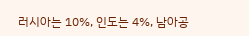러시아는 10%, 인도는 4%, 남아공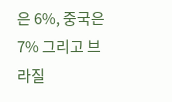은 6%, 중국은 7% 그리고 브라질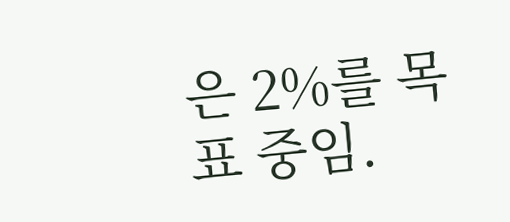은 2%를 목표 중임.